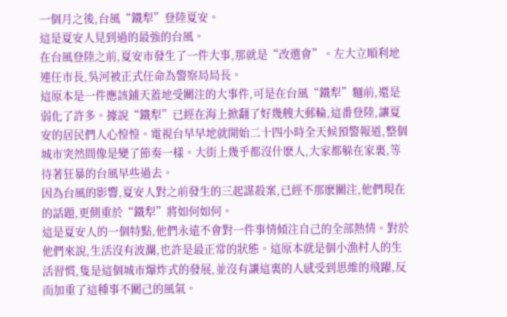一個月之後,台風“鐵犁”登陸夏安。
這是夏安人見到過的最強的台風。
在台風登陸之前,夏安市發生了一件大事,那就是“改選會”。左大立順利地連任市長,吳河被正式任命為警察局局長。
這原本是一件應該鋪天蓋地受關注的大事件,可是在台風“鐵犁”麵前,還是弱化了許多。據說“鐵犁”已經在海上掀翻了好幾艘大郵輪,這番登陸,讓夏安的居民們人心惶惶。電視台早早地就開始二十四小時全天候預警報道,整個城市突然間像是變了節奏一樣。大街上幾乎都沒什麽人,大家都躲在家裏,等待著狂暴的台風早些過去。
因為台風的影響,夏安人對之前發生的三起謀殺案,已經不那麽關注,他們現在的話題,更側重於“鐵犁”將如何如何。
這是夏安人的一個特點,他們永遠不會對一件事情傾注自己的全部熱情。對於他們來說,生活沒有波瀾,也許是最正常的狀態。這原本就是個小漁村人的生活習慣,隻是這個城市爆炸式的發展,並沒有讓這裏的人感受到思維的飛躍,反而加重了這種事不關己的風氣。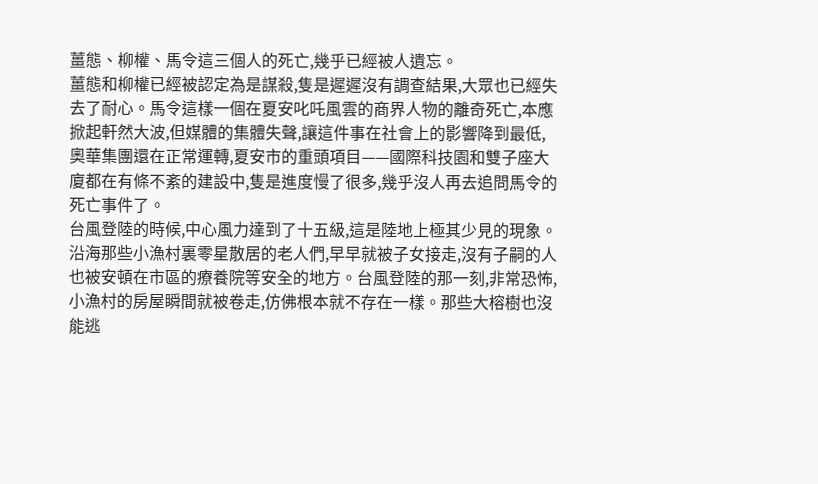薑態、柳權、馬令這三個人的死亡,幾乎已經被人遺忘。
薑態和柳權已經被認定為是謀殺,隻是遲遲沒有調查結果,大眾也已經失去了耐心。馬令這樣一個在夏安叱吒風雲的商界人物的離奇死亡,本應掀起軒然大波,但媒體的集體失聲,讓這件事在社會上的影響降到最低,奧華集團還在正常運轉,夏安市的重頭項目——國際科技園和雙子座大廈都在有條不紊的建設中,隻是進度慢了很多,幾乎沒人再去追問馬令的死亡事件了。
台風登陸的時候,中心風力達到了十五級,這是陸地上極其少見的現象。沿海那些小漁村裏零星散居的老人們,早早就被子女接走,沒有子嗣的人也被安頓在市區的療養院等安全的地方。台風登陸的那一刻,非常恐怖,小漁村的房屋瞬間就被卷走,仿佛根本就不存在一樣。那些大榕樹也沒能逃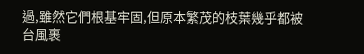過,雖然它們根基牢固,但原本繁茂的枝葉幾乎都被台風裹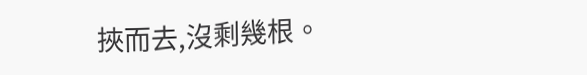挾而去,沒剩幾根。